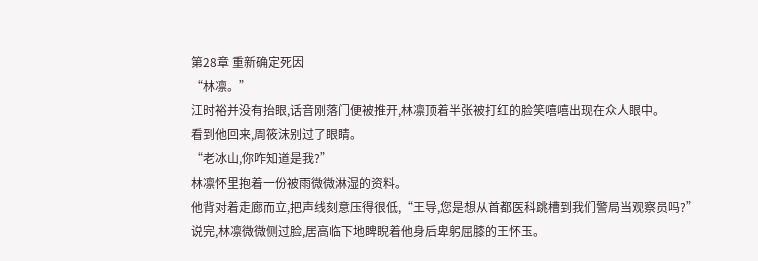第28章 重新确定死因
“林凛。”
江时裕并没有抬眼,话音刚落门便被推开,林凛顶着半张被打红的脸笑嘻嘻出现在众人眼中。
看到他回来,周筱沫别过了眼睛。
“老冰山,你咋知道是我?”
林凛怀里抱着一份被雨微微淋湿的资料。
他背对着走廊而立,把声线刻意压得很低,“王导,您是想从首都医科跳槽到我们警局当观察员吗?”
说完,林凛微微侧过脸,居高临下地睥睨着他身后卑躬屈膝的王怀玉。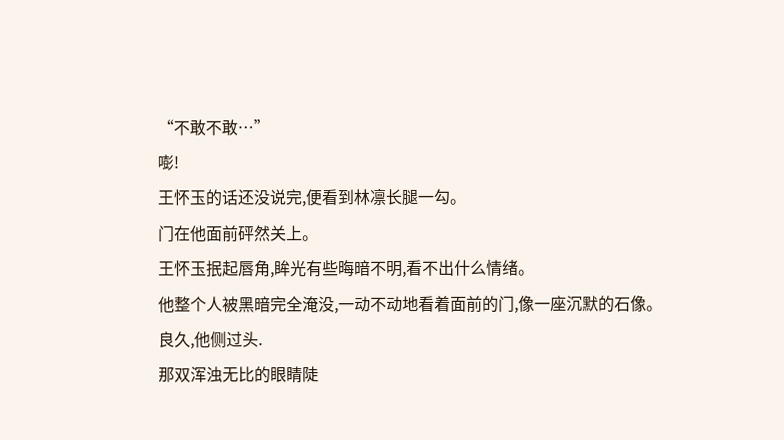“不敢不敢…”
嘭!
王怀玉的话还没说完,便看到林凛长腿一勾。
门在他面前砰然关上。
王怀玉抿起唇角,眸光有些晦暗不明,看不出什么情绪。
他整个人被黑暗完全淹没,一动不动地看着面前的门,像一座沉默的石像。
良久,他侧过头.
那双浑浊无比的眼睛陡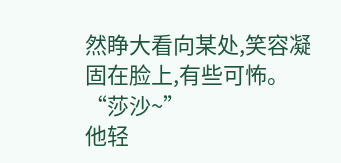然睁大看向某处,笑容凝固在脸上,有些可怖。
“莎沙~”
他轻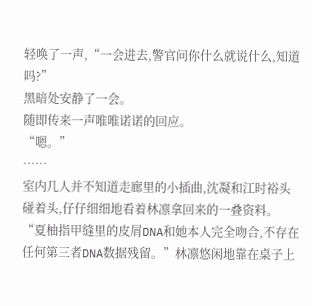轻唤了一声,“一会进去,警官问你什么就说什么,知道吗?”
黑暗处安静了一会。
随即传来一声唯唯诺诺的回应。
“嗯。”
……
室内几人并不知道走廊里的小插曲,沈凝和江时裕头碰着头,仔仔细细地看着林凛拿回来的一叠资料。
“夏柚指甲缝里的皮屑DNA和她本人完全吻合,不存在任何第三者DNA数据残留。”林凛悠闲地靠在桌子上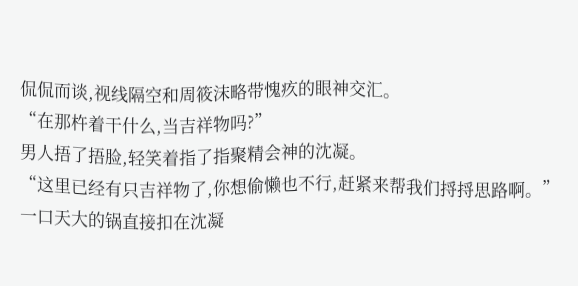侃侃而谈,视线隔空和周筱沫略带愧疚的眼神交汇。
“在那杵着干什么,当吉祥物吗?”
男人捂了捂脸,轻笑着指了指聚精会神的沈凝。
“这里已经有只吉祥物了,你想偷懒也不行,赶紧来帮我们捋捋思路啊。”
一口天大的锅直接扣在沈凝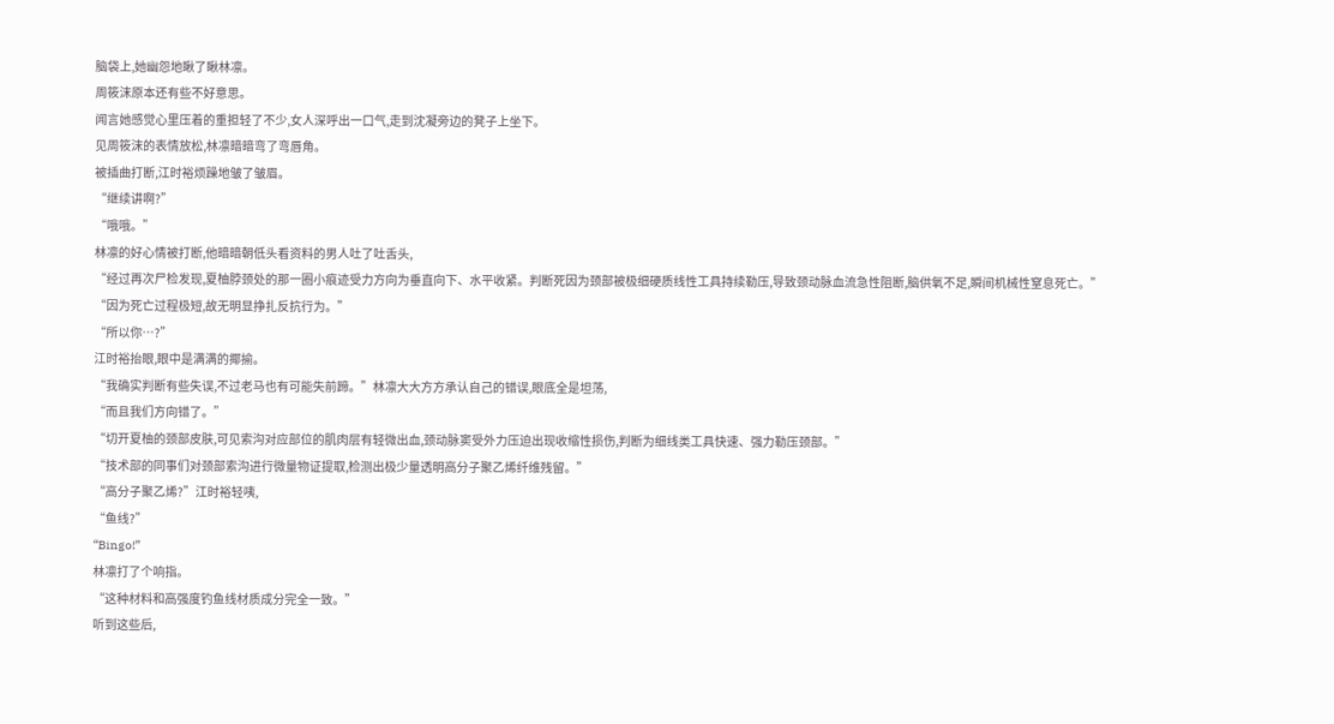脑袋上,她幽怨地瞅了瞅林凛。
周筱沫原本还有些不好意思。
闻言她感觉心里压着的重担轻了不少,女人深呼出一口气,走到沈凝旁边的凳子上坐下。
见周筱沫的表情放松,林凛暗暗弯了弯唇角。
被插曲打断,江时裕烦躁地皱了皱眉。
“继续讲啊?”
“哦哦。”
林凛的好心情被打断,他暗暗朝低头看资料的男人吐了吐舌头,
“经过再次尸检发现,夏柚脖颈处的那一圈小痕迹受力方向为垂直向下、水平收紧。判断死因为颈部被极细硬质线性工具持续勒压,导致颈动脉血流急性阻断,脑供氧不足,瞬间机械性窒息死亡。”
“因为死亡过程极短,故无明显挣扎反抗行为。”
“所以你…?”
江时裕抬眼,眼中是满满的揶揄。
“我确实判断有些失误,不过老马也有可能失前蹄。”林凛大大方方承认自己的错误,眼底全是坦荡,
“而且我们方向错了。”
“切开夏柚的颈部皮肤,可见索沟对应部位的肌肉层有轻微出血,颈动脉窦受外力压迫出现收缩性损伤,判断为细线类工具快速、强力勒压颈部。”
“技术部的同事们对颈部索沟进行微量物证提取,检测出极少量透明高分子聚乙烯纤维残留。”
“高分子聚乙烯?”江时裕轻咦,
“鱼线?”
“Bingo!”
林凛打了个响指。
“这种材料和高强度钓鱼线材质成分完全一致。”
听到这些后,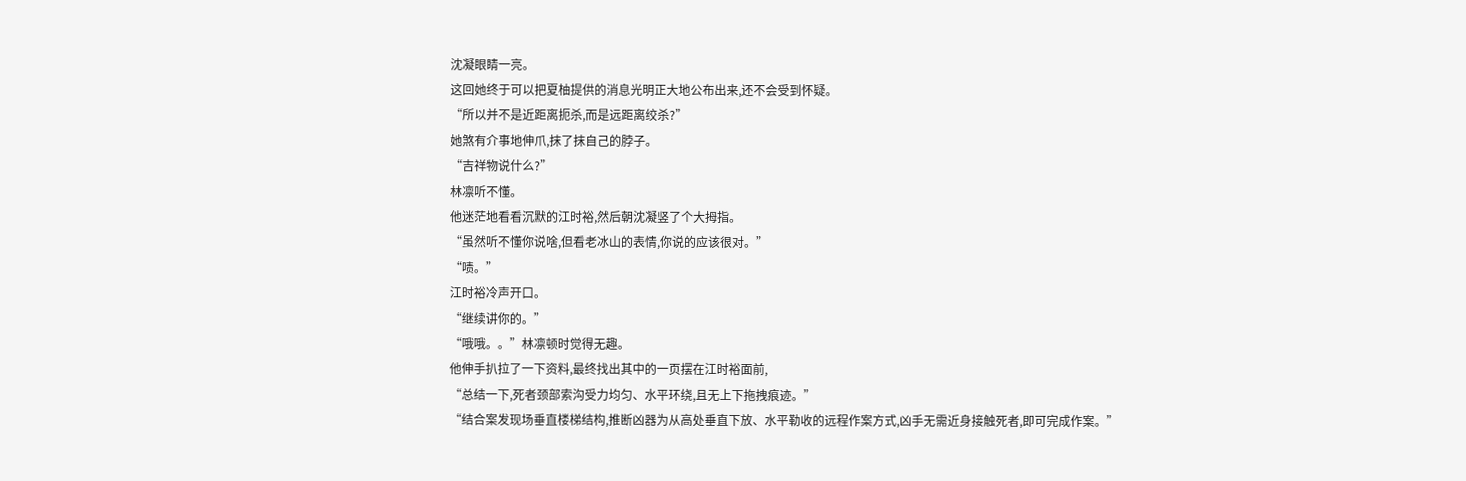沈凝眼睛一亮。
这回她终于可以把夏柚提供的消息光明正大地公布出来,还不会受到怀疑。
“所以并不是近距离扼杀,而是远距离绞杀?”
她煞有介事地伸爪,抹了抹自己的脖子。
“吉祥物说什么?”
林凛听不懂。
他迷茫地看看沉默的江时裕,然后朝沈凝竖了个大拇指。
“虽然听不懂你说啥,但看老冰山的表情,你说的应该很对。”
“啧。”
江时裕冷声开口。
“继续讲你的。”
“哦哦。。”林凛顿时觉得无趣。
他伸手扒拉了一下资料,最终找出其中的一页摆在江时裕面前,
“总结一下,死者颈部索沟受力均匀、水平环绕,且无上下拖拽痕迹。”
“结合案发现场垂直楼梯结构,推断凶器为从高处垂直下放、水平勒收的远程作案方式,凶手无需近身接触死者,即可完成作案。”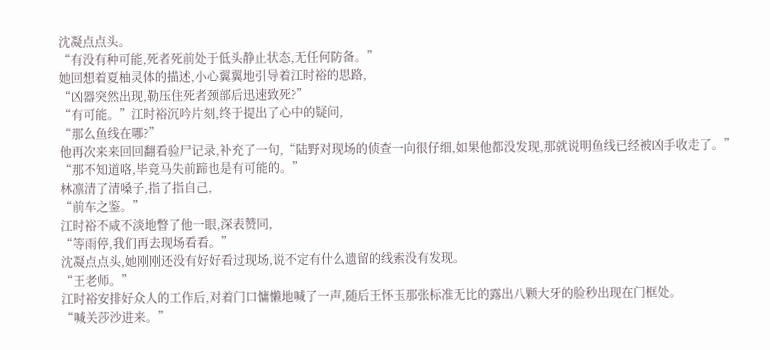沈凝点点头。
“有没有种可能,死者死前处于低头静止状态,无任何防备。”
她回想着夏柚灵体的描述,小心翼翼地引导着江时裕的思路,
“凶器突然出现,勒压住死者颈部后迅速致死?”
“有可能。”江时裕沉吟片刻,终于提出了心中的疑问,
“那么鱼线在哪?”
他再次来来回回翻看验尸记录,补充了一句,“陆野对现场的侦查一向很仔细,如果他都没发现,那就说明鱼线已经被凶手收走了。”
“那不知道咯,毕竟马失前蹄也是有可能的。”
林凛清了清嗓子,指了指自己,
“前车之鉴。”
江时裕不咸不淡地瞥了他一眼,深表赞同,
“等雨停,我们再去现场看看。”
沈凝点点头,她刚刚还没有好好看过现场,说不定有什么遗留的线索没有发现。
“王老师。”
江时裕安排好众人的工作后,对着门口慵懒地喊了一声,随后王怀玉那张标准无比的露出八颗大牙的脸秒出现在门框处。
“喊关莎沙进来。”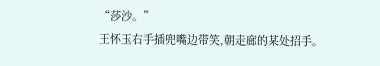“莎沙。”
王怀玉右手插兜嘴边带笑,朝走廊的某处招手。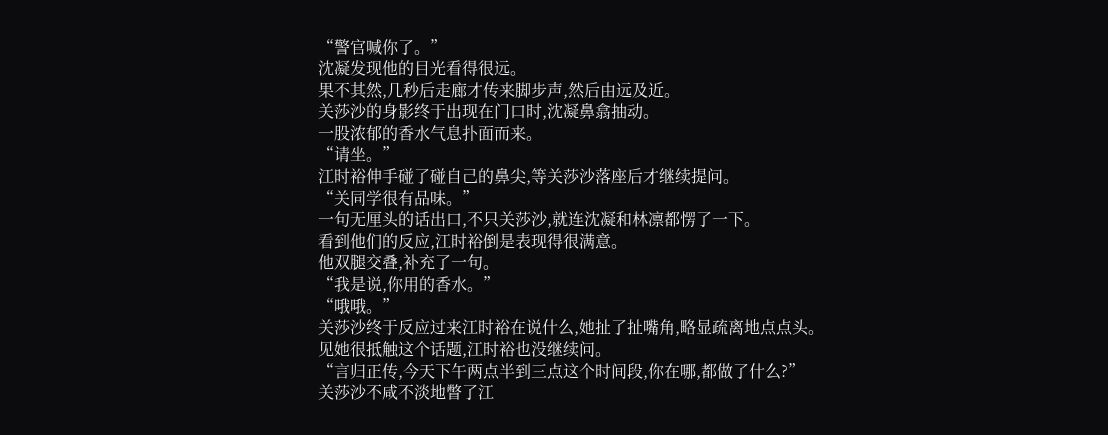“警官喊你了。”
沈凝发现他的目光看得很远。
果不其然,几秒后走廊才传来脚步声,然后由远及近。
关莎沙的身影终于出现在门口时,沈凝鼻翕抽动。
一股浓郁的香水气息扑面而来。
“请坐。”
江时裕伸手碰了碰自己的鼻尖,等关莎沙落座后才继续提问。
“关同学很有品味。”
一句无厘头的话出口,不只关莎沙,就连沈凝和林凛都愣了一下。
看到他们的反应,江时裕倒是表现得很满意。
他双腿交叠,补充了一句。
“我是说,你用的香水。”
“哦哦。”
关莎沙终于反应过来江时裕在说什么,她扯了扯嘴角,略显疏离地点点头。
见她很抵触这个话题,江时裕也没继续问。
“言归正传,今天下午两点半到三点这个时间段,你在哪,都做了什么?”
关莎沙不咸不淡地瞥了江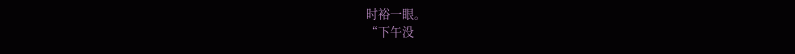时裕一眼。
“下午没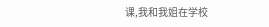课,我和我姐在学校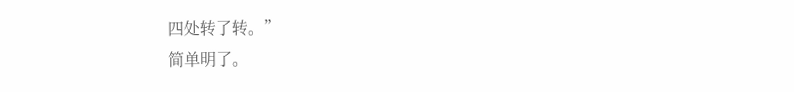四处转了转。”
简单明了。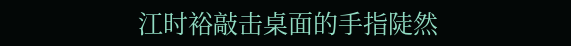江时裕敲击桌面的手指陡然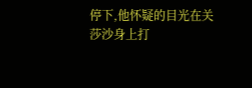停下,他怀疑的目光在关莎沙身上打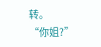转。
“你姐?”